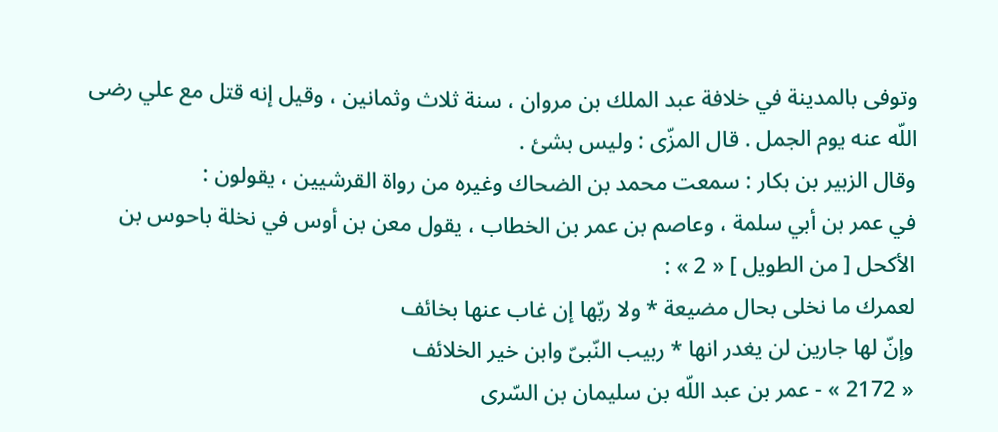وتوفى بالمدينة في خلافة عبد الملك بن مروان ، سنة ثلاث وثمانين ، وقيل إنه قتل مع علي رضى اللّه عنه يوم الجمل . قال المزّى : وليس بشئ .
وقال الزبير بن بكار : سمعت محمد بن الضحاك وغيره من رواة القرشيين ، يقولون :
في عمر بن أبي سلمة ، وعاصم بن عمر بن الخطاب ، يقول معن بن أوس في نخلة باحوس بن الأكحل [ من الطويل ] « 2 » :
لعمرك ما نخلى بحال مضيعة * ولا ربّها إن غاب عنها بخائف
وإنّ لها جارين لن يغدر انها * ربيب النّبىّ وابن خير الخلائف
« 2172 » - عمر بن عبد اللّه بن سليمان بن السّرى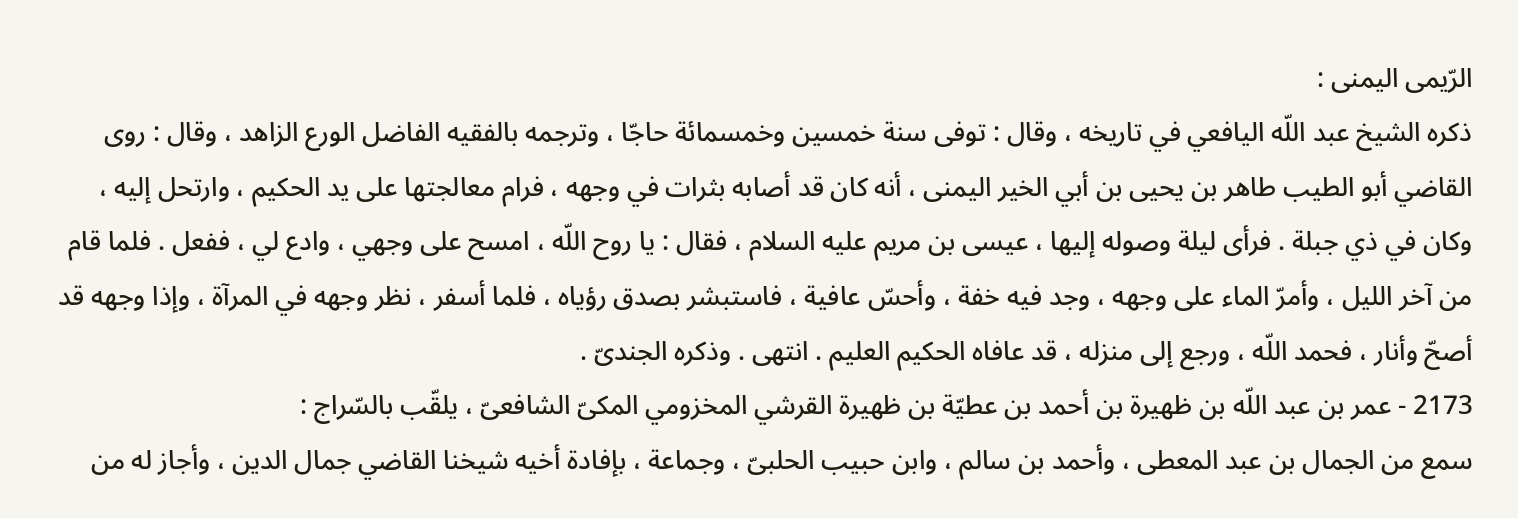الرّيمى اليمنى :
ذكره الشيخ عبد اللّه اليافعي في تاريخه ، وقال : توفى سنة خمسين وخمسمائة حاجّا ، وترجمه بالفقيه الفاضل الورع الزاهد ، وقال : روى القاضي أبو الطيب طاهر بن يحيى بن أبي الخير اليمنى ، أنه كان قد أصابه بثرات في وجهه ، فرام معالجتها على يد الحكيم ، وارتحل إليه ، وكان في ذي جبلة . فرأى ليلة وصوله إليها ، عيسى بن مريم عليه السلام ، فقال : يا روح اللّه ، امسح على وجهي ، وادع لي ، ففعل . فلما قام من آخر الليل ، وأمرّ الماء على وجهه ، وجد فيه خفة ، وأحسّ عافية ، فاستبشر بصدق رؤياه ، فلما أسفر ، نظر وجهه في المرآة ، وإذا وجهه قد أصحّ وأنار ، فحمد اللّه ، ورجع إلى منزله ، قد عافاه الحكيم العليم . انتهى . وذكره الجندىّ .
2173 - عمر بن عبد اللّه بن ظهيرة بن أحمد بن عطيّة بن ظهيرة القرشي المخزومي المكىّ الشافعىّ ، يلقّب بالسّراج :
سمع من الجمال بن عبد المعطى ، وأحمد بن سالم ، وابن حبيب الحلبىّ ، وجماعة ، بإفادة أخيه شيخنا القاضي جمال الدين ، وأجاز له من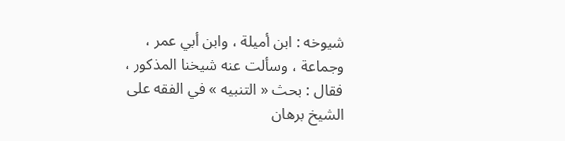شيوخه : ابن أميلة ، وابن أبي عمر ، وجماعة ، وسألت عنه شيخنا المذكور ، فقال : بحث « التنبيه » في الفقه على الشيخ برهان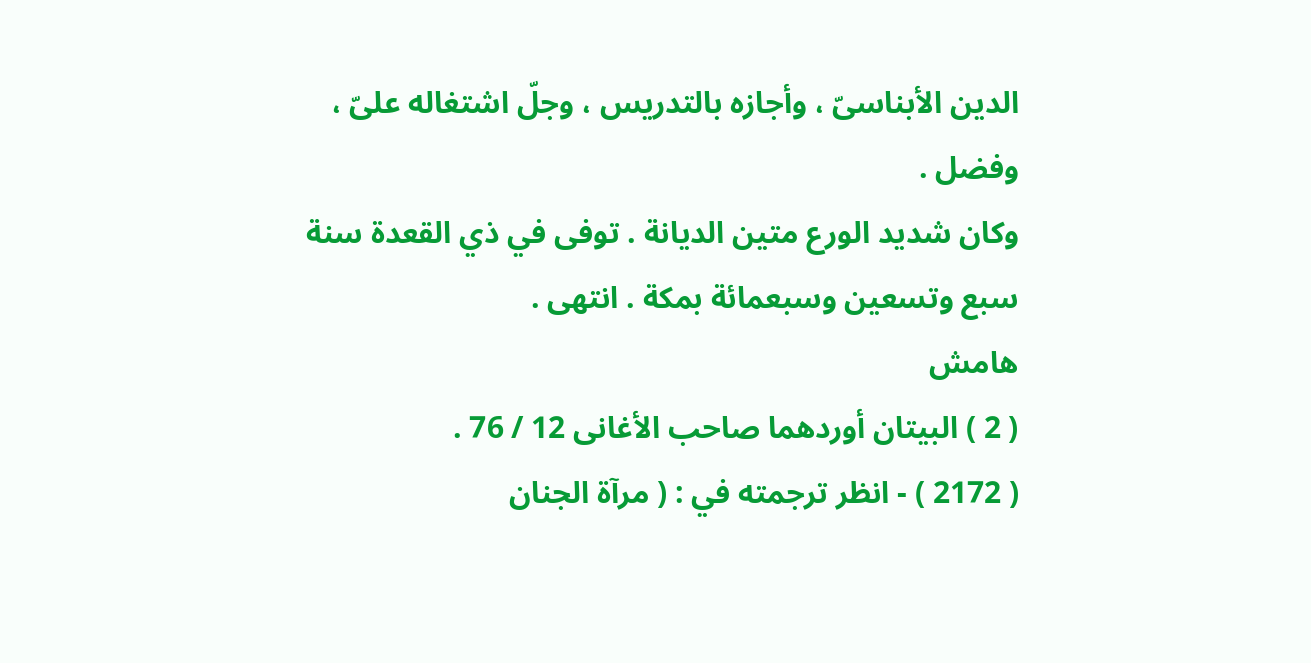الدين الأبناسىّ ، وأجازه بالتدريس ، وجلّ اشتغاله علىّ ، وفضل .
وكان شديد الورع متين الديانة . توفى في ذي القعدة سنة سبع وتسعين وسبعمائة بمكة . انتهى .
هامش
( 2 ) البيتان أوردهما صاحب الأغانى 12 / 76 .
( 2172 ) - انظر ترجمته في : ( مرآة الجنان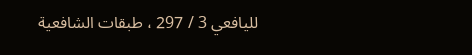لليافعي 3 / 297 ، طبقات الشافعية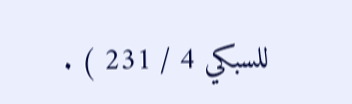للسبكي 4 / 231 ) .